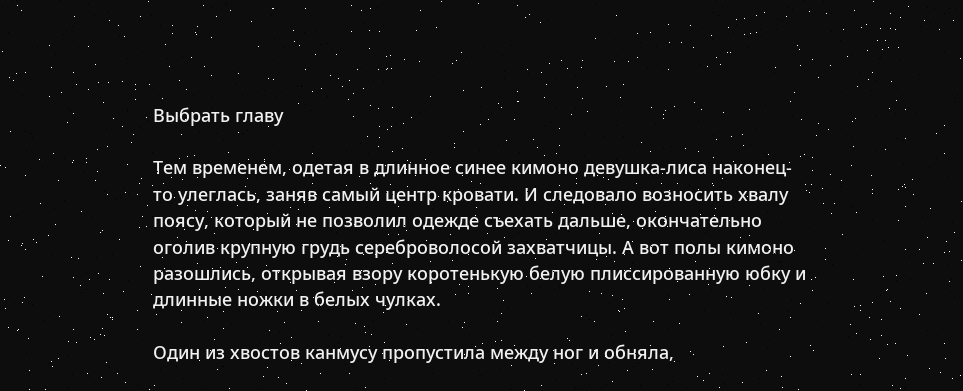Выбрать главу

Тем временем, одетая в длинное синее кимоно девушка-лиса наконец-то улеглась, заняв самый центр кровати. И следовало возносить хвалу поясу, который не позволил одежде съехать дальше, окончательно оголив крупную грудь сереброволосой захватчицы. А вот полы кимоно разошлись, открывая взору коротенькую белую плиссированную юбку и длинные ножки в белых чулках.

Один из хвостов канмусу пропустила между ног и обняла,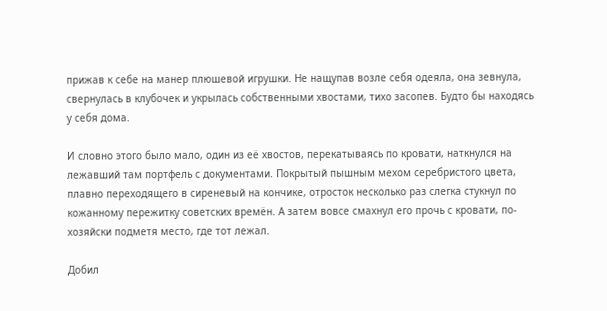прижав к себе на манер плюшевой игрушки. Не нащупав возле себя одеяла, она зевнула, свернулась в клубочек и укрылась собственными хвостами, тихо засопев. Будто бы находясь у себя дома.

И словно этого было мало, один из её хвостов, перекатываясь по кровати, наткнулся на лежавший там портфель с документами. Покрытый пышным мехом серебристого цвета, плавно переходящего в сиреневый на кончике, отросток несколько раз слегка стукнул по кожанному пережитку советских времён. А затем вовсе смахнул его прочь с кровати, по-хозяйски подметя место, где тот лежал.

Добил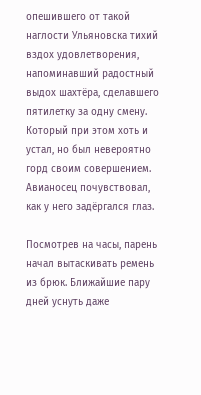опешившего от такой наглости Ульяновска тихий вздох удовлетворения, напоминавший радостный выдох шахтёра, сделавшего пятилетку за одну смену. Который при этом хоть и устал, но был невероятно горд своим совершением. Авианосец почувствовал, как у него задёргался глаз.

Посмотрев на часы, парень начал вытаскивать ремень из брюк. Ближайшие пару дней уснуть даже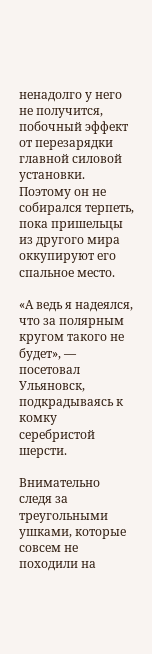ненадолго у него не получится, побочный эффект от перезарядки главной силовой установки. Поэтому он не собирался терпеть, пока пришельцы из другого мира оккупируют его спальное место.

«А ведь я надеялся, что за полярным кругом такого не будет», — посетовал Ульяновск, подкрадываясь к комку серебристой шерсти.

Внимательно следя за треугольными ушками, которые совсем не походили на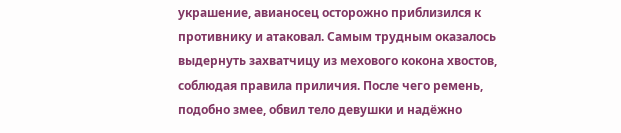украшение, авианосец осторожно приблизился к противнику и атаковал. Самым трудным оказалось выдернуть захватчицу из мехового кокона хвостов, соблюдая правила приличия. После чего ремень, подобно змее, обвил тело девушки и надёжно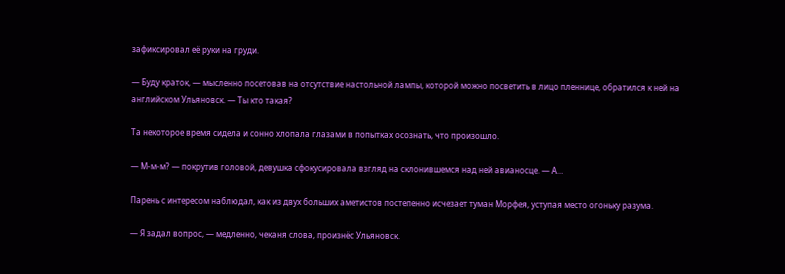зафиксировал её руки на груди.

— Буду краток, — мысленно посетовав на отсутствие настольной лампы, которой можно посветить в лицо пленнице, обратился к ней на английском Ульяновск. — Ты кто такая?

Та некоторое время сидела и сонно хлопала глазами в попытках осознать, что произошло.

— М-м-м? — покрутив головой, девушка сфокусировала взгляд на склонившемся над ней авианосце. — А…

Парень с интересом наблюдал, как из двух больших аметистов постепенно исчезает туман Морфея, уступая место огоньку разума.

— Я задал вопрос, — медленно, чеканя слова, произнёс Ульяновск.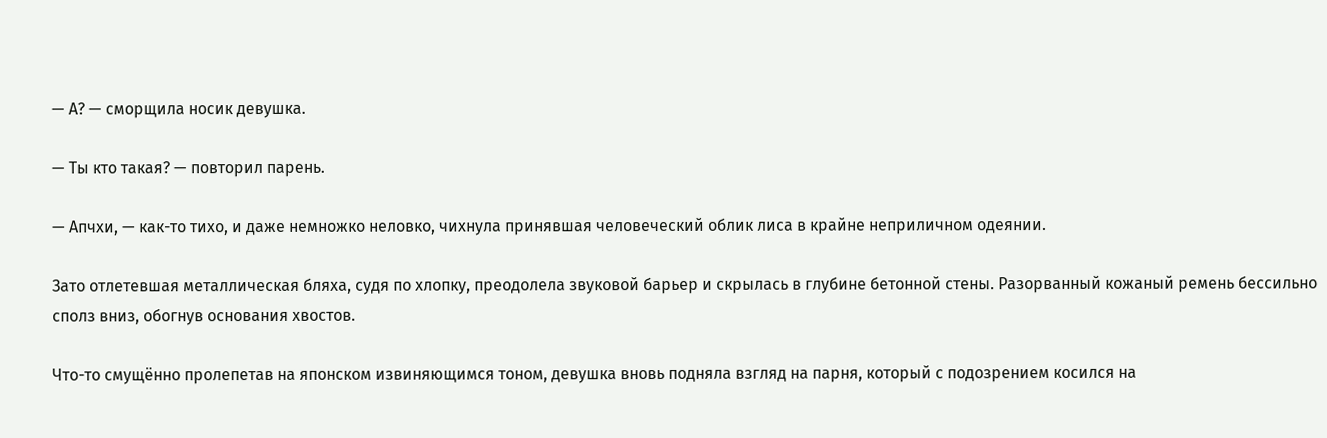— А? — сморщила носик девушка.

— Ты кто такая? — повторил парень.

— Апчхи, — как-то тихо, и даже немножко неловко, чихнула принявшая человеческий облик лиса в крайне неприличном одеянии.

Зато отлетевшая металлическая бляха, судя по хлопку, преодолела звуковой барьер и скрылась в глубине бетонной стены. Разорванный кожаный ремень бессильно сполз вниз, обогнув основания хвостов.

Что-то смущённо пролепетав на японском извиняющимся тоном, девушка вновь подняла взгляд на парня, который с подозрением косился на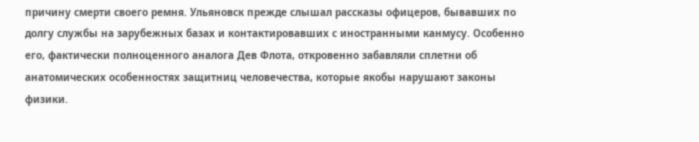причину смерти своего ремня. Ульяновск прежде слышал рассказы офицеров, бывавших по долгу службы на зарубежных базах и контактировавших с иностранными канмусу. Особенно его, фактически полноценного аналога Дев Флота, откровенно забавляли сплетни об анатомических особенностях защитниц человечества, которые якобы нарушают законы физики.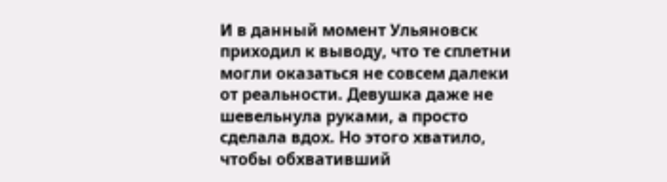И в данный момент Ульяновск приходил к выводу, что те сплетни могли оказаться не совсем далеки от реальности. Девушка даже не шевельнула руками, а просто сделала вдох. Но этого хватило, чтобы обхвативший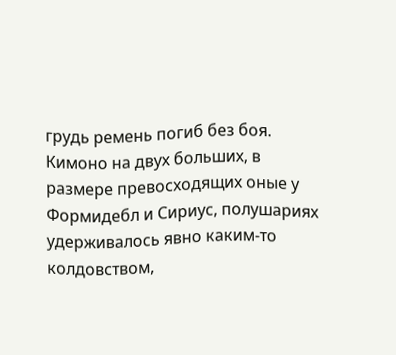грудь ремень погиб без боя. Кимоно на двух больших, в размере превосходящих оные у Формидебл и Сириус, полушариях удерживалось явно каким-то колдовством,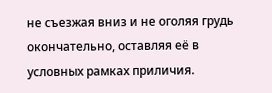не съезжая вниз и не оголяя грудь окончательно, оставляя её в условных рамках приличия.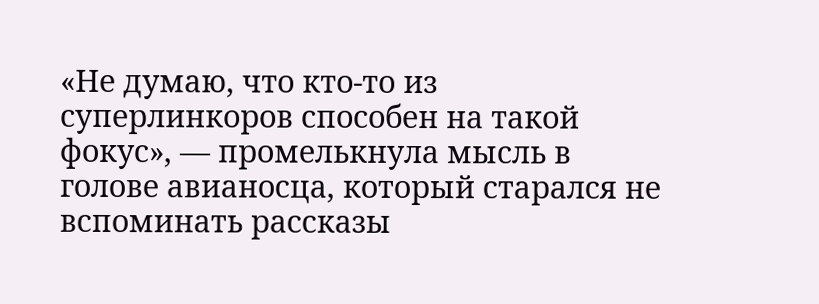«Не думаю, что кто-то из суперлинкоров способен на такой фокус», — промелькнула мысль в голове авианосца, который старался не вспоминать рассказы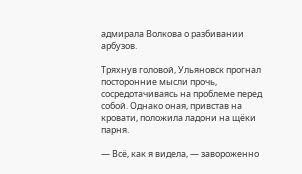адмирала Волкова о разбивании арбузов.

Тряхнув головой, Ульяновск прогнал посторонние мысли прочь, сосредотачиваясь на проблеме перед собой. Однако оная, привстав на кровати, положила ладони на щёки парня.

— Всё, как я видела, — завороженно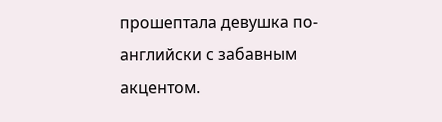прошептала девушка по-английски с забавным акцентом.